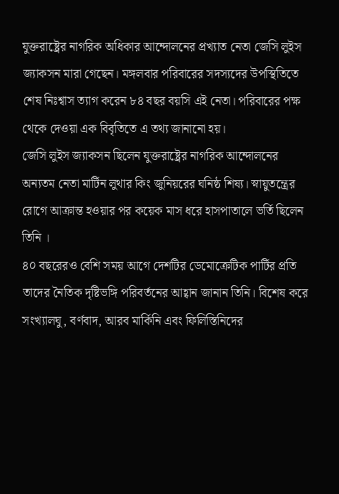যুক্তরাষ্ট্রের নাগরিক অধিকার আন্দোলনের প্রখ্যাত নেতা জেসি লুইস জ্যাকসন মারা গেছেন। মঙ্গলবার পরিবারের সদস্যদের উপস্থিতিতে শেষ নিঃশ্বাস ত্যাগ করেন ৮৪ বছর বয়সি এই নেতা। পরিবারের পক্ষ থেকে দেওয়া এক বিবৃতিতে এ তথ্য জানানো হয়।
জেসি লুইস জ্যাকসন ছিলেন যুক্তরাষ্ট্রের নাগরিক আন্দোলনের অন্যতম নেতা মার্টিন লুথার কিং জুনিয়রের ঘনিষ্ঠ শিষ্য। স্নায়ুতন্ত্রের রোগে আক্রান্ত হওয়ার পর কয়েক মাস ধরে হাসপাতালে ভর্তি ছিলেন তিনি ।
৪০ বছরেরও বেশি সময় আগে দেশটির ডেমোক্রেটিক পার্টির প্রতি তাদের নৈতিক দৃষ্টিভঙ্গি পরিবর্তনের আহ্বান জানান তিনি। বিশেষ করে সংখ্যালঘু, বর্ণবাদ, আরব মার্কিনি এবং ফিলিস্তিনিদের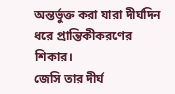অন্তর্ভুক্ত করা যারা দীর্ঘদিন ধরে প্রান্তিকীকরণের শিকার।
জেসি তার দীর্ঘ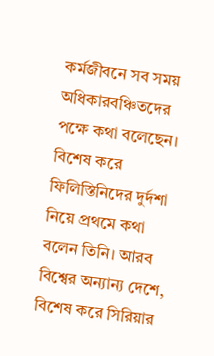কর্মজীবনে সব সময় অধিকারবঞ্চিতদের পক্ষে কথা বলেছেন। বিশেষ করে ফিলিস্তিনিদের দুর্দশা নিয়ে প্রথমে কথা বলেন তিনি। আরব বিশ্বের অন্যান্য দেশে, বিশেষ করে সিরিয়ার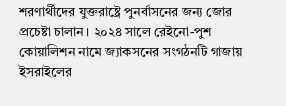শরণার্থীদের যুক্তরাষ্ট্রে পুনর্বাসনের জন্য জোর প্রচেষ্টা চালান। ২০২৪ সালে রেইনো-পুশ কোয়ালিশন নামে জ্যাকসনের সংগঠনটি গাজায় ইসরাইলের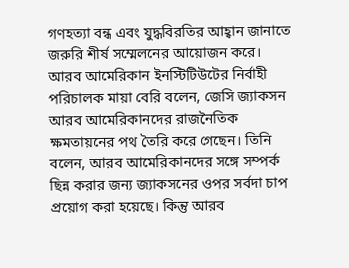গণহত্যা বন্ধ এবং যুদ্ধবিরতির আহ্বান জানাতে জরুরি শীর্ষ সম্মেলনের আয়োজন করে।
আরব আমেরিকান ইনস্টিটিউটের নির্বাহী পরিচালক মায়া বেরি বলেন, জেসি জ্যাকসন আরব আমেরিকানদের রাজনৈতিক ক্ষমতায়নের পথ তৈরি করে গেছেন। তিনি বলেন, আরব আমেরিকানদের সঙ্গে সম্পর্ক ছিন্ন করার জন্য জ্যাকসনের ওপর সর্বদা চাপ প্রয়োগ করা হয়েছে। কিন্তু আরব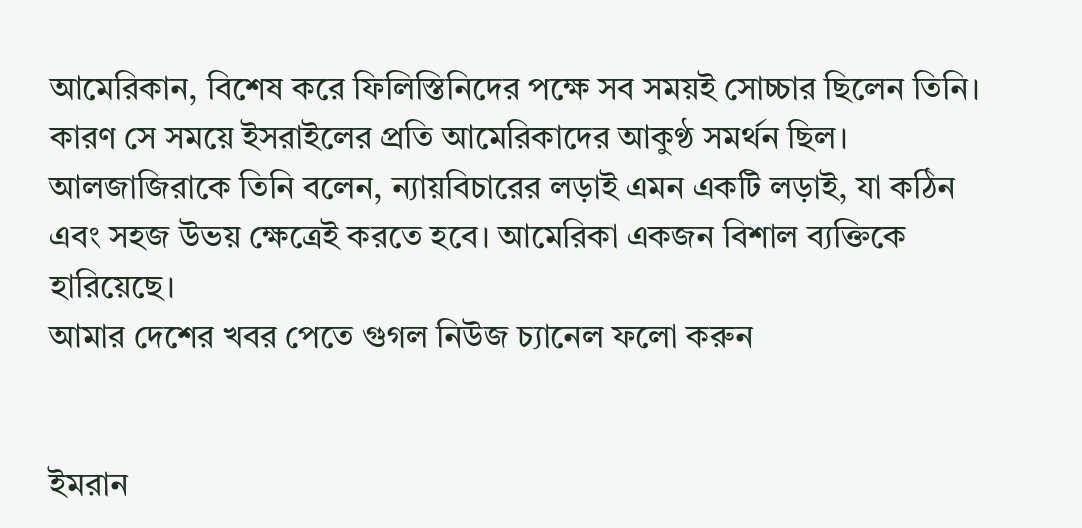আমেরিকান, বিশেষ করে ফিলিস্তিনিদের পক্ষে সব সময়ই সোচ্চার ছিলেন তিনি। কারণ সে সময়ে ইসরাইলের প্রতি আমেরিকাদের আকুণ্ঠ সমর্থন ছিল।
আলজাজিরাকে তিনি বলেন, ন্যায়বিচারের লড়াই এমন একটি লড়াই, যা কঠিন এবং সহজ উভয় ক্ষেত্রেই করতে হবে। আমেরিকা একজন বিশাল ব্যক্তিকে হারিয়েছে।
আমার দেশের খবর পেতে গুগল নিউজ চ্যানেল ফলো করুন


ইমরান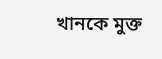খানকে মুক্ত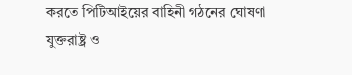করতে পিটিআইয়ের বাহিনী গঠনের ঘোষণা
যুক্তরাষ্ট্র ও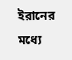ইরানের মধ্যে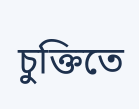চুক্তিতে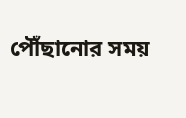পৌঁছানোর সময়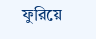ফুরিয়ে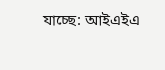যাচ্ছে: আইএইএ